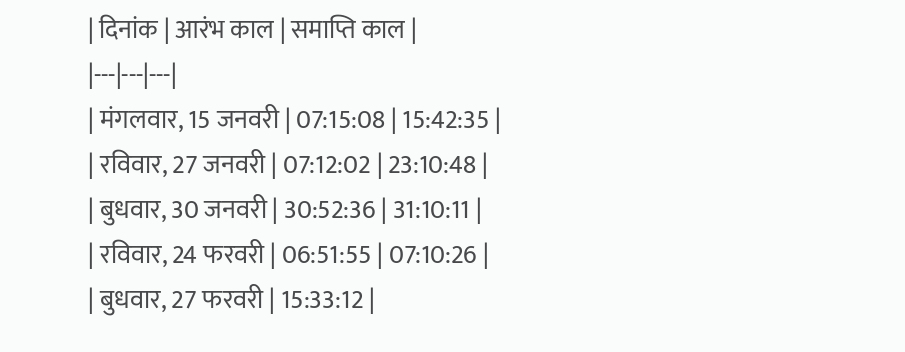| दिनांक | आरंभ काल | समाप्ति काल |
|---|---|---|
| मंगलवार, 15 जनवरी | 07:15:08 | 15:42:35 |
| रविवार, 27 जनवरी | 07:12:02 | 23:10:48 |
| बुधवार, 30 जनवरी | 30:52:36 | 31:10:11 |
| रविवार, 24 फरवरी | 06:51:55 | 07:10:26 |
| बुधवार, 27 फरवरी | 15:33:12 |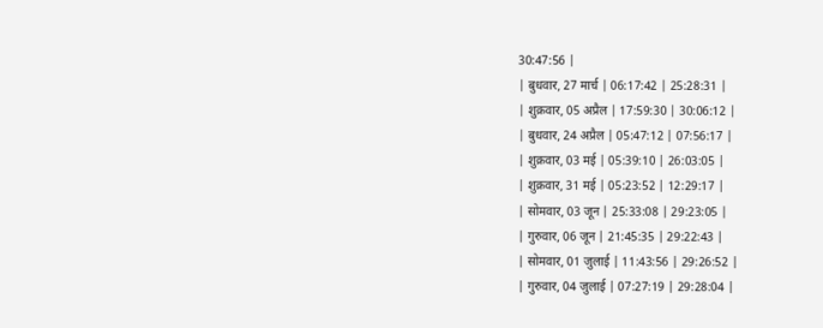30:47:56 |
| बुधवार, 27 मार्च | 06:17:42 | 25:28:31 |
| शुक्रवार, 05 अप्रैल | 17:59:30 | 30:06:12 |
| बुधवार, 24 अप्रैल | 05:47:12 | 07:56:17 |
| शुक्रवार, 03 मई | 05:39:10 | 26:03:05 |
| शुक्रवार, 31 मई | 05:23:52 | 12:29:17 |
| सोमवार, 03 जून | 25:33:08 | 29:23:05 |
| गुरुवार, 06 जून | 21:45:35 | 29:22:43 |
| सोमवार, 01 जुलाई | 11:43:56 | 29:26:52 |
| गुरुवार, 04 जुलाई | 07:27:19 | 29:28:04 |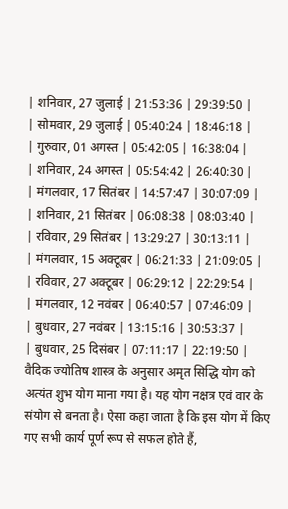| शनिवार, 27 जुलाई | 21:53:36 | 29:39:50 |
| सोमवार, 29 जुलाई | 05:40:24 | 18:46:18 |
| गुरुवार, 01 अगस्त | 05:42:05 | 16:38:04 |
| शनिवार, 24 अगस्त | 05:54:42 | 26:40:30 |
| मंगलवार, 17 सितंबर | 14:57:47 | 30:07:09 |
| शनिवार, 21 सितंबर | 06:08:38 | 08:03:40 |
| रविवार, 29 सितंबर | 13:29:27 | 30:13:11 |
| मंगलवार, 15 अक्टूबर | 06:21:33 | 21:09:05 |
| रविवार, 27 अक्टूबर | 06:29:12 | 22:29:54 |
| मंगलवार, 12 नवंबर | 06:40:57 | 07:46:09 |
| बुधवार, 27 नवंबर | 13:15:16 | 30:53:37 |
| बुधवार, 25 दिसंबर | 07:11:17 | 22:19:50 |
वैदिक ज्योतिष शास्त्र के अनुसार अमृत सिद्धि योग को अत्यंत शुभ योग माना गया है। यह योग नक्षत्र एवं वार के संयोग से बनता है। ऐसा कहा जाता है कि इस योग में किए गए सभी कार्य पूर्ण रूप से सफल होते हैं,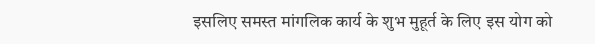इसलिए समस्त मांगलिक कार्य के शुभ मुहूर्त के लिए इस योग को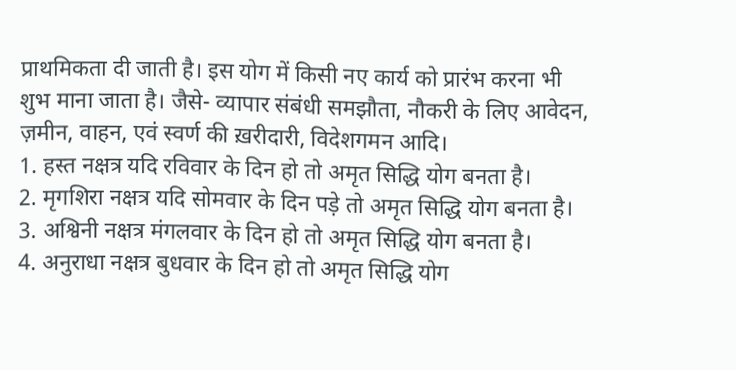प्राथमिकता दी जाती है। इस योग में किसी नए कार्य को प्रारंभ करना भी शुभ माना जाता है। जैसे- व्यापार संबंधी समझौता, नौकरी के लिए आवेदन, ज़मीन, वाहन, एवं स्वर्ण की ख़रीदारी, विदेशगमन आदि।
1. हस्त नक्षत्र यदि रविवार के दिन हो तो अमृत सिद्धि योग बनता है।
2. मृगशिरा नक्षत्र यदि सोमवार के दिन पड़े तो अमृत सिद्धि योग बनता है।
3. अश्विनी नक्षत्र मंगलवार के दिन हो तो अमृत सिद्धि योग बनता है।
4. अनुराधा नक्षत्र बुधवार के दिन हो तो अमृत सिद्धि योग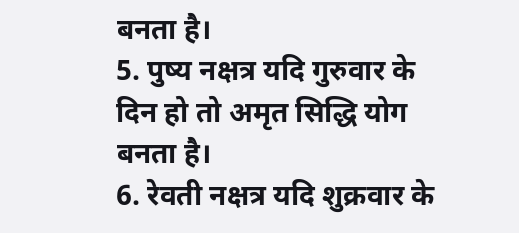बनता है।
5. पुष्य नक्षत्र यदि गुरुवार के दिन हो तो अमृत सिद्धि योग बनता है।
6. रेवती नक्षत्र यदि शुक्रवार के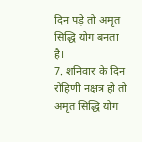दिन पड़े तो अमृत सिद्धि योग बनता है।
7. शनिवार के दिन रोहिणी नक्षत्र हो तो अमृत सिद्धि योग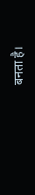बनता है।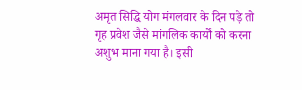अमृत सिद्धि योग मंगलवार के दिन पड़े तो गृह प्रवेश जैसे मांगलिक कार्यों को करना अशुभ माना गया है। इसी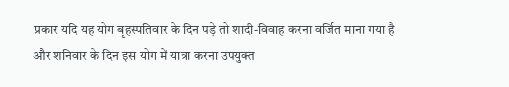प्रकार यदि यह योग बृहस्पतिवार के दिन पड़े तो शादी-विवाह करना वर्जित माना गया है और शनिवार के दिन इस योग में यात्रा करना उपयुक्त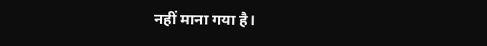नहीं माना गया है।